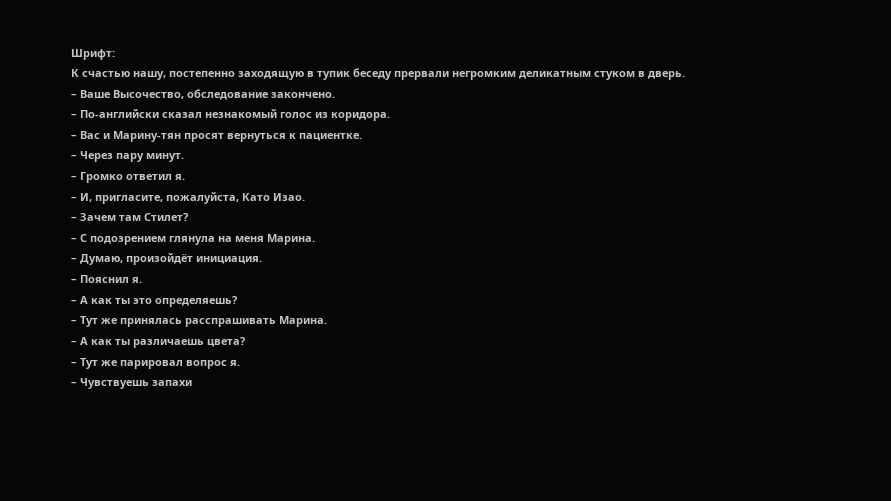Шрифт:
К счастью нашу, постепенно заходящую в тупик беседу прервали негромким деликатным стуком в дверь.
– Ваше Высочество, обследование закончено.
– По-английски сказал незнакомый голос из коридора.
– Вас и Марину-тян просят вернуться к пациентке.
– Через пару минут.
– Громко ответил я.
– И, пригласите, пожалуйста, Като Изао.
– Зачем там Стилет?
– С подозрением глянула на меня Марина.
– Думаю, произойдёт инициация.
– Пояснил я.
– А как ты это определяешь?
– Тут же принялась расспрашивать Марина.
– А как ты различаешь цвета?
– Тут же парировал вопрос я.
– Чувствуешь запахи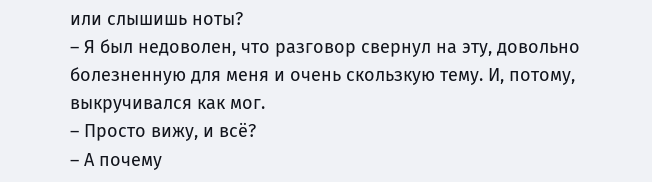или слышишь ноты?
– Я был недоволен, что разговор свернул на эту, довольно болезненную для меня и очень скользкую тему. И, потому, выкручивался как мог.
– Просто вижу, и всё?
– А почему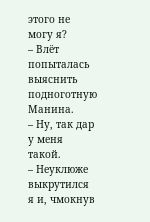этого не могу я?
– Влёт попыталась выяснить подноготную Манина.
– Ну, так дар у меня такой.
– Неуклюже выкрутился я и, чмокнув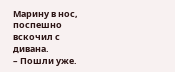Марину в нос, поспешно вскочил с дивана.
– Пошли уже.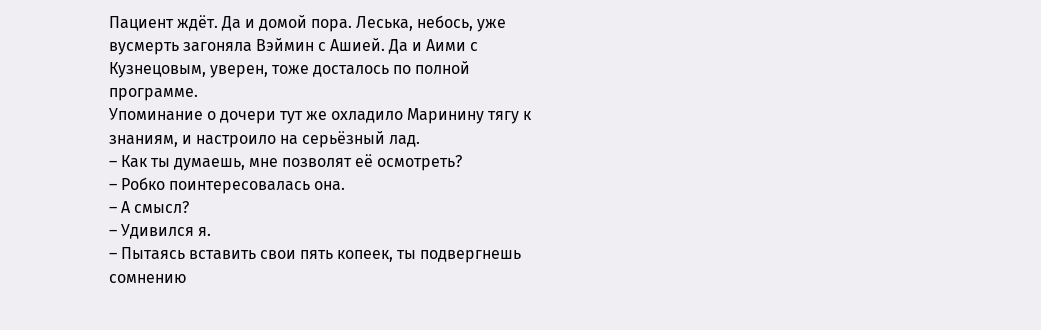Пациент ждёт. Да и домой пора. Леська, небось, уже вусмерть загоняла Вэймин с Ашией. Да и Аими с Кузнецовым, уверен, тоже досталось по полной программе.
Упоминание о дочери тут же охладило Маринину тягу к знаниям, и настроило на серьёзный лад.
– Как ты думаешь, мне позволят её осмотреть?
– Робко поинтересовалась она.
– А смысл?
– Удивился я.
– Пытаясь вставить свои пять копеек, ты подвергнешь сомнению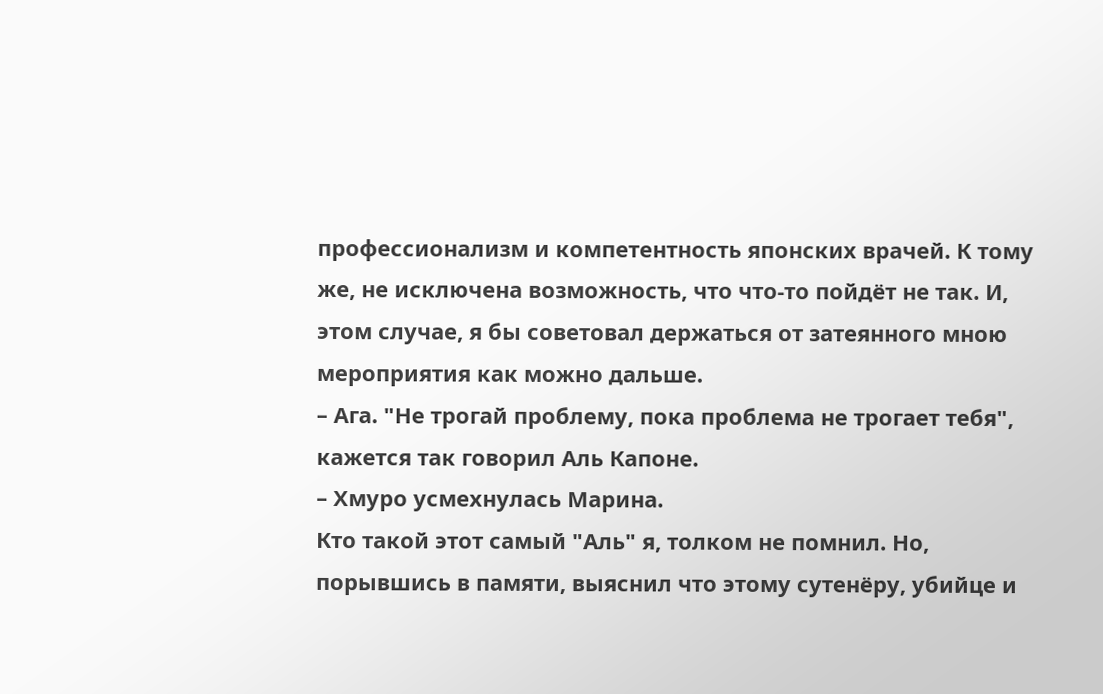профессионализм и компетентность японских врачей. К тому же, не исключена возможность, что что-то пойдёт не так. И, этом случае, я бы советовал держаться от затеянного мною мероприятия как можно дальше.
– Ага. "Не трогай проблему, пока проблема не трогает тебя", кажется так говорил Аль Капоне.
– Хмуро усмехнулась Марина.
Кто такой этот самый "Аль" я, толком не помнил. Но, порывшись в памяти, выяснил что этому сутенёру, убийце и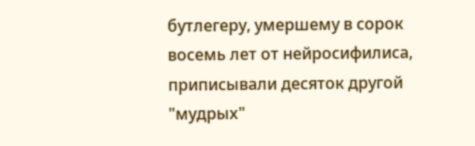бутлегеру, умершему в сорок восемь лет от нейросифилиса, приписывали десяток другой "мудрых"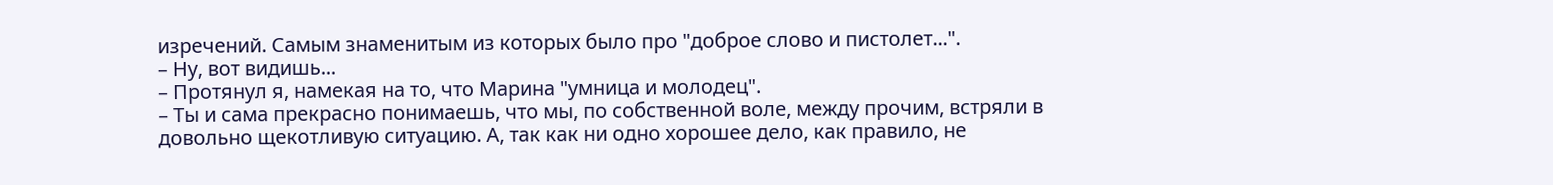изречений. Самым знаменитым из которых было про "доброе слово и пистолет...".
– Ну, вот видишь...
– Протянул я, намекая на то, что Марина "умница и молодец".
– Ты и сама прекрасно понимаешь, что мы, по собственной воле, между прочим, встряли в довольно щекотливую ситуацию. А, так как ни одно хорошее дело, как правило, не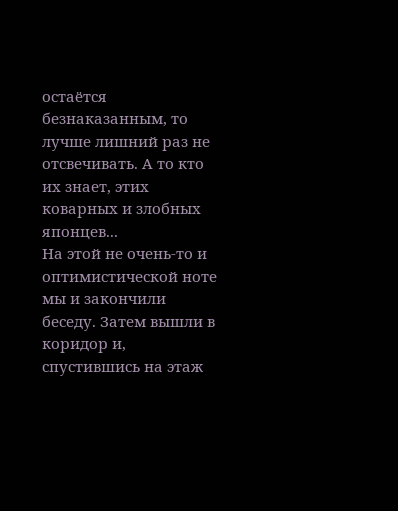остаётся безнаказанным, то лучше лишний раз не отсвечивать. А то кто их знает, этих коварных и злобных японцев...
На этой не очень-то и оптимистической ноте мы и закончили беседу. Затем вышли в коридор и, спустившись на этаж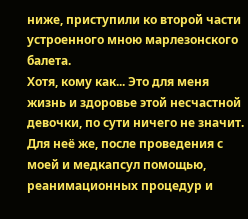ниже, приступили ко второй части устроенного мною марлезонского балета.
Хотя, кому как... Это для меня жизнь и здоровье этой несчастной девочки, по сути ничего не значит. Для неё же, после проведения с моей и медкапсул помощью, реанимационных процедур и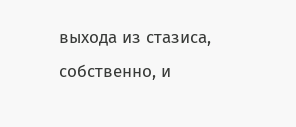выхода из стазиса, собственно, и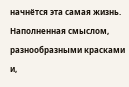начнётся эта самая жизнь. Наполненная смыслом, разнообразными красками и,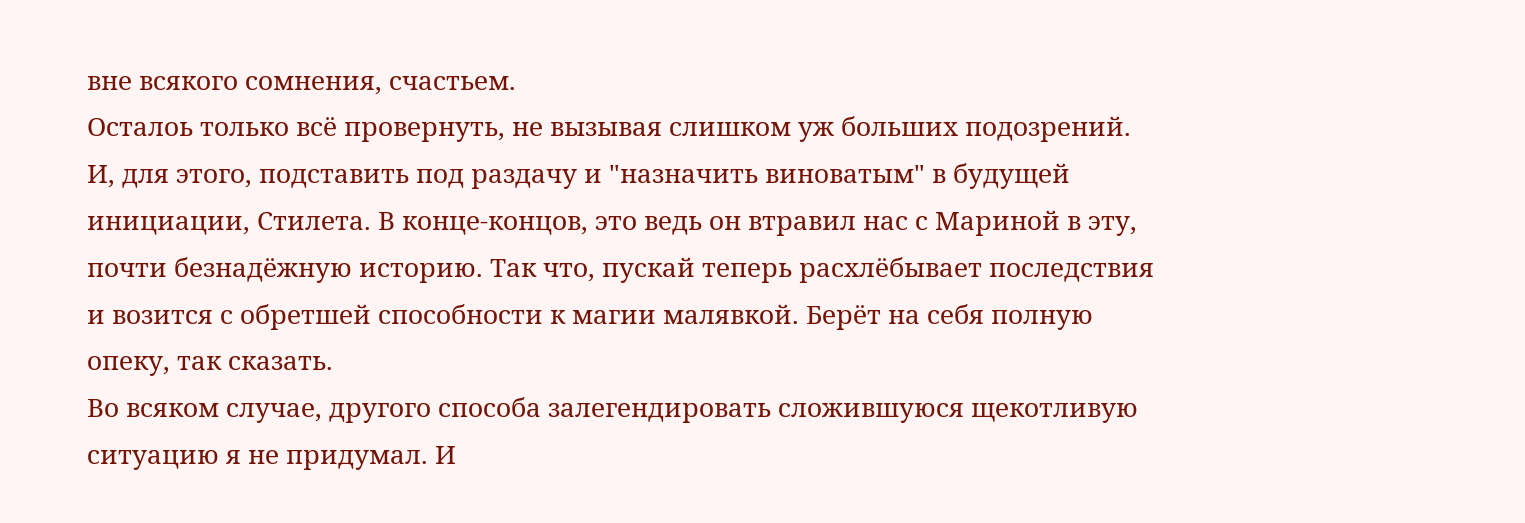вне всякого сомнения, счастьем.
Осталоь только всё провернуть, не вызывая слишком уж больших подозрений. И, для этого, подставить под раздачу и "назначить виноватым" в будущей инициации, Стилета. В конце-концов, это ведь он втравил нас с Мариной в эту, почти безнадёжную историю. Так что, пускай теперь расхлёбывает последствия и возится с обретшей способности к магии малявкой. Берёт на себя полную опеку, так сказать.
Во всяком случае, другого способа залегендировать сложившуюся щекотливую ситуацию я не придумал. И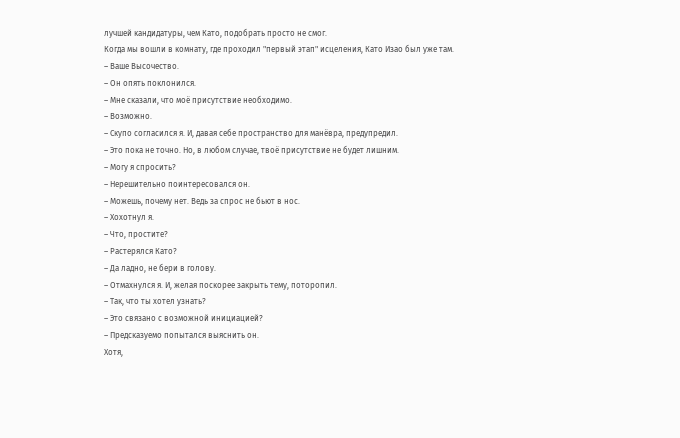лучшей кандидатуры, чем Като, подобрать просто не смог.
Когда мы вошли в комнату, где проходил "первый этап" исцеления, Като Изао был уже там.
– Ваше Высочество.
– Он опять поклонился.
– Мне сказали, что моё присутствие необходимо.
– Возможно.
– Скупо согласился я. И, давая себе пространство для манёвра, предупредил.
– Это пока не точно. Но, в любом случае, твоё присутствие не будет лишним.
– Могу я спросить?
– Нерешительно поинтересовался он.
– Можешь, почему нет. Ведь за спрос не бьют в нос.
– Хохотнул я.
– Что, простите?
– Растерялся Като?
– Да ладно, не бери в голову.
– Отмахнулся я. И, желая поскорее закрыть тему, поторопил.
– Так, что ты хотел узнать?
– Это связано с возможной инициацией?
– Предсказуемо попытался выяснить он.
Хотя,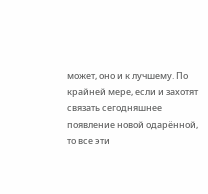может, оно и к лучшему. По крайней мере, если и захотят связать сегодняшнее появление новой одарённой, то все эти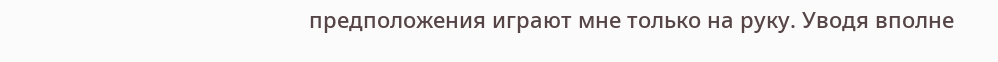предположения играют мне только на руку. Уводя вполне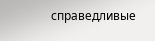справедливые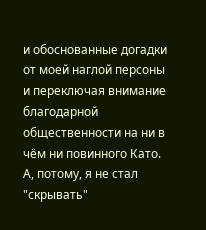и обоснованные догадки от моей наглой персоны и переключая внимание благодарной общественности на ни в чём ни повинного Като. А, потому, я не стал "скрывать"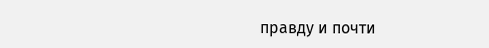правду и почти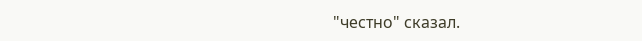"честно" сказал.